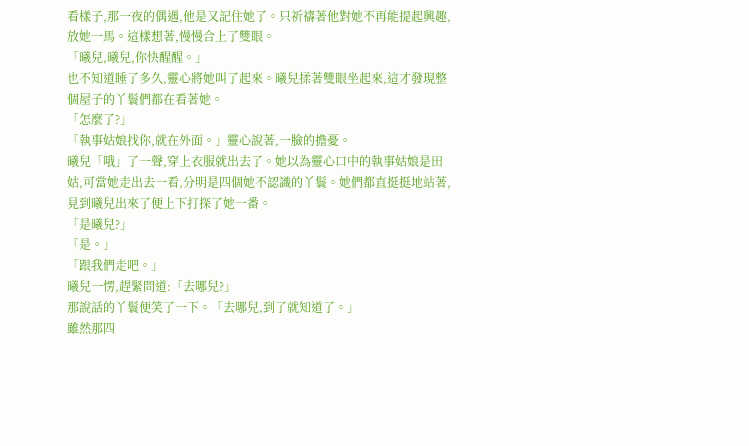看樣子,那一夜的偶遇,他是又記住她了。只祈禱著他對她不再能提起興趣,放她一馬。這樣想著,慢慢合上了雙眼。
「曦兒,曦兒,你快醒醒。」
也不知道睡了多久,靈心將她叫了起來。曦兒揉著雙眼坐起來,這才發現整個屋子的丫鬟們都在看著她。
「怎麼了?」
「執事姑娘找你,就在外面。」靈心說著,一臉的擔憂。
曦兒「哦」了一聲,穿上衣服就出去了。她以為靈心口中的執事姑娘是田姑,可當她走出去一看,分明是四個她不認識的丫鬟。她們都直挺挺地站著,見到曦兒出來了便上下打探了她一番。
「是曦兒?」
「是。」
「跟我們走吧。」
曦兒一愣,趕緊問道:「去哪兒?」
那說話的丫鬟便笑了一下。「去哪兒,到了就知道了。」
雖然那四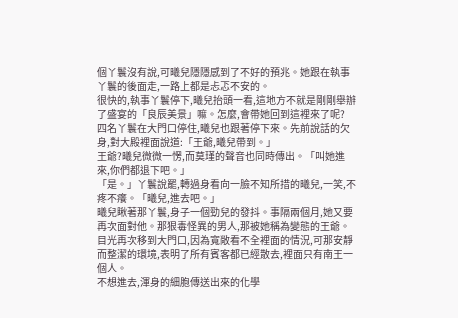個丫鬟沒有說,可曦兒隱隱感到了不好的預兆。她跟在執事丫鬟的後面走,一路上都是忐忑不安的。
很快的,執事丫鬟停下,曦兒抬頭一看,這地方不就是剛剛舉辦了盛宴的「良辰美景」嘛。怎麼,會帶她回到這裡來了呢?
四名丫鬟在大門口停住,曦兒也跟著停下來。先前說話的欠身,對大殿裡面說道:「王爺,曦兒帶到。」
王爺?曦兒微微一愣,而莫瑾的聲音也同時傳出。「叫她進來,你們都退下吧。」
「是。」丫鬟說罷,轉過身看向一臉不知所措的曦兒,一笑,不疼不癢。「曦兒,進去吧。」
曦兒瞅著那丫鬟,身子一個勁兒的發抖。事隔兩個月,她又要再次面對他。那狠毒怪異的男人,那被她稱為變態的王爺。
目光再次移到大門口,因為寬敞看不全裡面的情況,可那安靜而整潔的環境,表明了所有賓客都已經散去,裡面只有南王一個人。
不想進去,渾身的細胞傳送出來的化學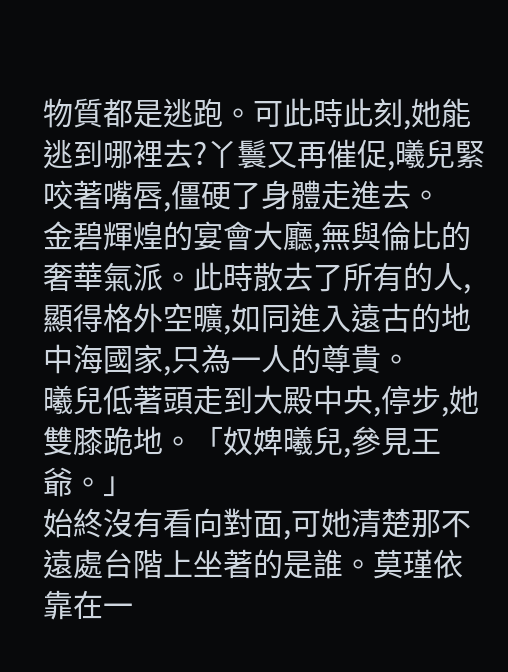物質都是逃跑。可此時此刻,她能逃到哪裡去?丫鬟又再催促,曦兒緊咬著嘴唇,僵硬了身體走進去。
金碧輝煌的宴會大廳,無與倫比的奢華氣派。此時散去了所有的人,顯得格外空曠,如同進入遠古的地中海國家,只為一人的尊貴。
曦兒低著頭走到大殿中央,停步,她雙膝跪地。「奴婢曦兒,參見王爺。」
始終沒有看向對面,可她清楚那不遠處台階上坐著的是誰。莫瑾依靠在一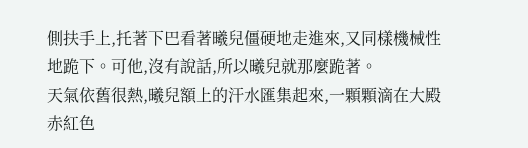側扶手上,托著下巴看著曦兒僵硬地走進來,又同樣機械性地跪下。可他,沒有說話,所以曦兒就那麼跪著。
天氣依舊很熱,曦兒額上的汗水匯集起來,一顆顆滴在大殿赤紅色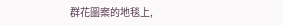群花圖案的地毯上,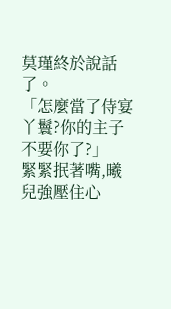莫瑾終於說話了。
「怎麼當了侍宴丫鬟?你的主子不要你了?」
緊緊抿著嘴,曦兒強壓住心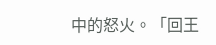中的怒火。「回王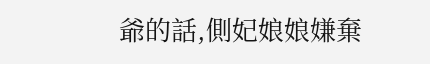爺的話,側妃娘娘嫌棄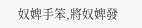奴婢手笨,將奴婢發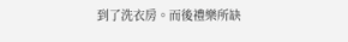到了洗衣房。而後禮樂所缺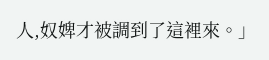人,奴婢才被調到了這裡來。」